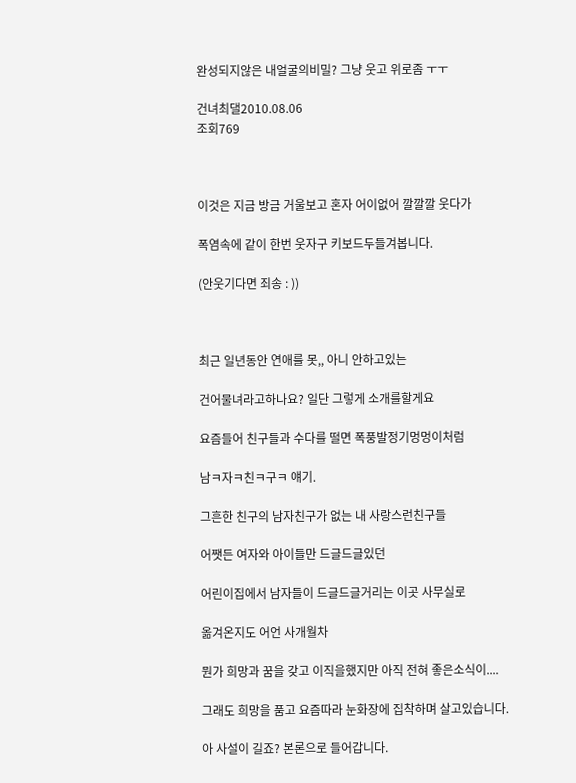완성되지않은 내얼굴의비밀? 그냥 웃고 위로좀 ㅜㅜ

건녀최댈2010.08.06
조회769



이것은 지금 방금 거울보고 혼자 어이없어 깔깔깔 웃다가

폭염속에 같이 한번 웃자구 키보드두들겨봅니다.

(안웃기다면 죄송 : ))



최근 일년동안 연애를 못,, 아니 안하고있는

건어물녀라고하나요? 일단 그렇게 소개를할게요

요즘들어 친구들과 수다를 떨면 폭풍발정기멍멍이처럼

남ㅋ자ㅋ친ㅋ구ㅋ 얘기.

그흔한 친구의 남자친구가 없는 내 사랑스런친구들

어쨋든 여자와 아이들만 드글드글있던

어린이집에서 남자들이 드글드글거리는 이곳 사무실로

옮겨온지도 어언 사개월차

뭔가 희망과 꿈을 갖고 이직을했지만 아직 전혀 좋은소식이....

그래도 희망을 품고 요즘따라 눈화장에 집착하며 살고있습니다.

아 사설이 길죠? 본론으로 들어갑니다.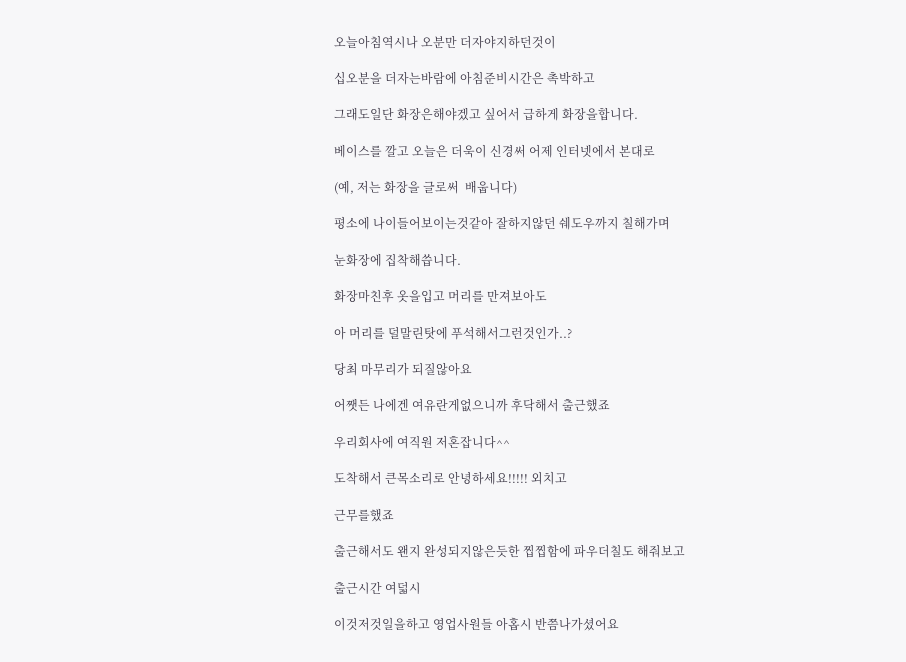오늘아침역시나 오분만 더자야지하던것이

십오분을 더자는바람에 아침준비시간은 촉박하고

그래도일단 화장은해야겠고 싶어서 급하게 화장을합니다.

베이스를 깔고 오늘은 더욱이 신경써 어제 인터넷에서 본대로

(예, 저는 화장을 글로써  배웁니다)

평소에 나이들어보이는것같아 잘하지않던 쉐도우까지 칠해가며

눈화장에 집착해씁니다.

화장마친후 옷을입고 머리를 만져보아도

아 머리를 덜말린탓에 푸석해서그런것인가..?

당최 마무리가 되질않아요

어쨋든 나에겐 여유란게없으니까 후닥해서 출근했죠

우리회사에 여직원 저혼잡니다^^

도착해서 큰목소리로 안녕하세요!!!!! 외치고

근무를했죠

출근해서도 왠지 완성되지않은듯한 찝찝함에 파우더칠도 해줘보고

출근시간 여덟시

이것저것일을하고 영업사원들 아홉시 반쯤나가셨어요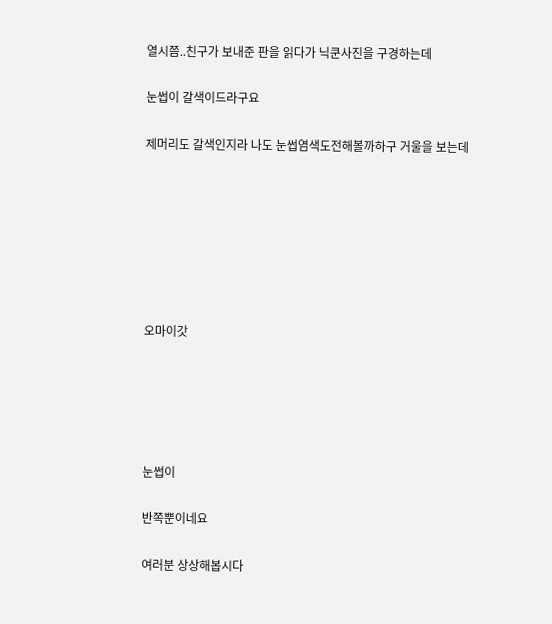열시쯤..친구가 보내준 판을 읽다가 닉쿤사진을 구경하는데

눈썹이 갈색이드라구요

제머리도 갈색인지라 나도 눈썹염색도전해볼까하구 거울을 보는데







오마이갓





눈썹이

반쪽뿐이네요

여러분 상상해봅시다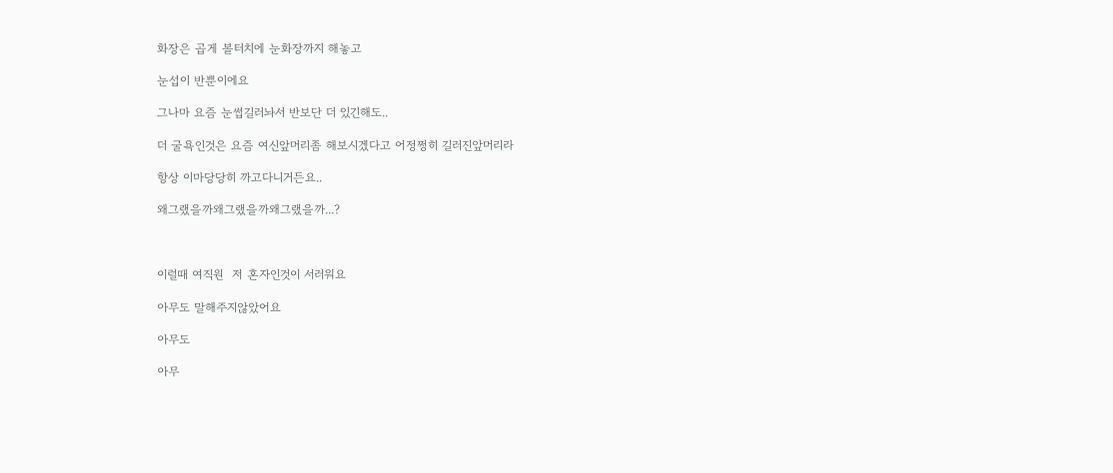화장은 곱게 볼터치에 눈화장까지 해놓고

눈섭이 반뿐이에요

그나마 요즘 눈썹길러놔서 반보단 더 있긴해도..

더 굴욕인것은 요즘 여신앞머리좀 해보시겠다고 어정쩡히 길러진앞머리라

항상 이마당당히 까고다니거든요..

왜그랬을까왜그랬을까왜그랬을까...?



이럴때 여직원  저 혼자인것이 서러워요

아무도 말해주지않았어요

아무도

아무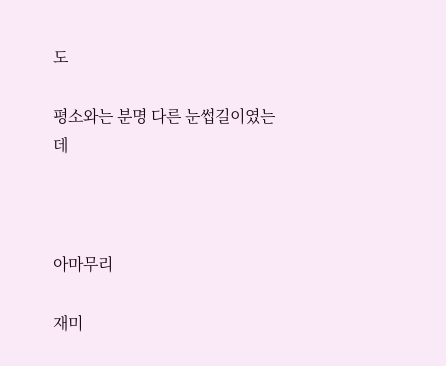도

평소와는 분명 다른 눈썹길이였는데



아마무리

재미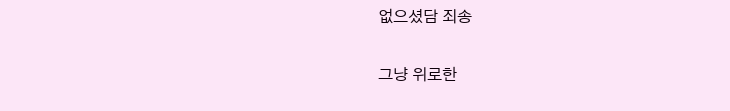없으셨담 죄송

그냥 위로한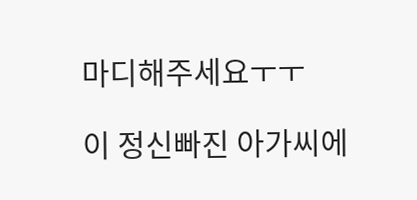마디해주세요ㅜㅜ

이 정신빠진 아가씨에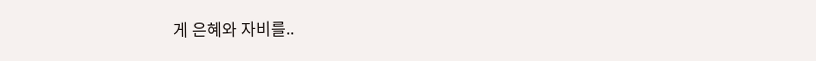게 은혜와 자비를..